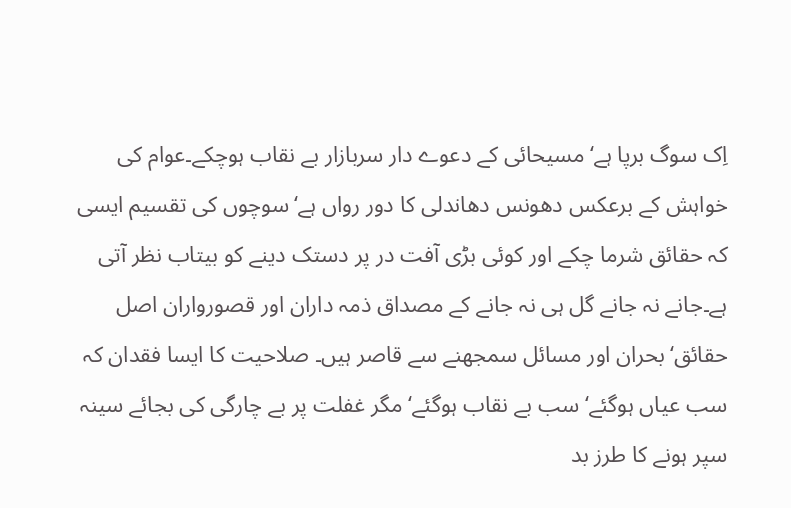اِک سوگ برپا ہے‘مسیحائی کے دعوے دار سربازار بے نقاب ہوچکے۔عوام کی خواہش کے برعکس دھونس دھاندلی کا دور رواں ہے‘سوچوں کی تقسیم ایسی کہ حقائق شرما چکے اور کوئی بڑی آفت در پر دستک دینے کو بیتاب نظر آتی ہے۔جانے نہ جانے گل ہی نہ جانے کے مصداق ذمہ داران اور قصورواران اصل حقائق‘بحران اور مسائل سمجھنے سے قاصر ہیں۔ صلاحیت کا ایسا فقدان کہ سب عیاں ہوگئے‘ سب بے نقاب ہوگئے‘مگر غفلت پر بے چارگی کی بجائے سینہ سپر ہونے کا طرز بد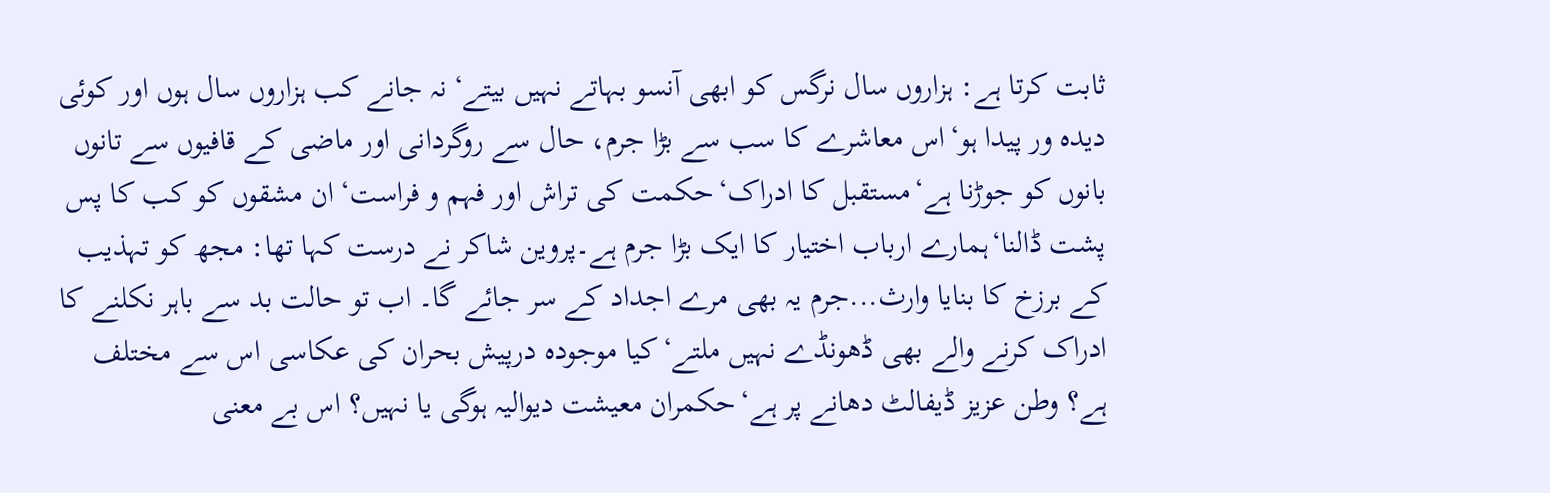ثابت کرتا ہے: ہزاروں سال نرگس کو ابھی آنسو بہاتے نہیں بیتے‘ نہ جانے کب ہزاروں سال ہوں اور کوئی دیدہ ور پیدا ہو‘اس معاشرے کا سب سے بڑا جرم، حال سے روگردانی اور ماضی کے قافیوں سے تانوں بانوں کو جوڑنا ہے‘مستقبل کا ادراک‘حکمت کی تراش اور فہم و فراست‘ ان مشقوں کو کب کا پس پشت ڈالنا‘ہمارے ارباب اختیار کا ایک بڑا جرم ہے۔پروین شاکر نے درست کہا تھا: مجھ کو تہذیب کے برزخ کا بنایا وارث...جرم یہ بھی مرے اجداد کے سر جائے گا۔ اب تو حالت بد سے باہر نکلنے کا ادراک کرنے والے بھی ڈھونڈے نہیں ملتے‘کیا موجودہ درپیش بحران کی عکاسی اس سے مختلف ہے؟ وطن عزیز ڈیفالٹ دھانے پر ہے‘حکمران معیشت دیوالیہ ہوگی یا نہیں؟ اس بے معنی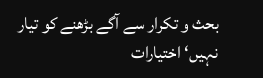بحث و تکرار سے آگے بڑھنے کو تیار نہیں‘ اختیارات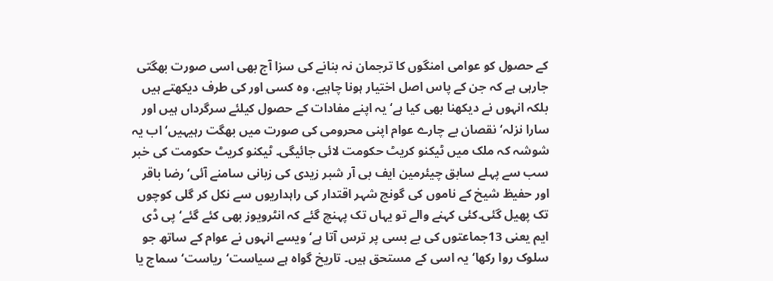کے حصول کو عوامی امنگوں کا ترجمان نہ بنانے کی سزا آج بھی اسی صورت بھگتی جارہی ہے کہ جن کے پاس اصل اختیار ہونا چاہیے، وہ کسی اور کی طرف دیکھتے ہیں بلکہ انہوں نے دیکھنا بھی کیا ہے‘یہ اپنے مفادات کے حصول کیلئے سرگرداں ہیں اور سارا نزلہ‘نقصان بے چارے عوام اپنی محرومی کی صورت میں بھگت رہیہیں‘ اب یہ شوشہ کہ ملک میں ٹیکنو کریٹ حکومت لائی جائیگی۔ ٹیکنو کریٹ حکومت کی خبر سب سے پہلے سابق چیئرمین ایف بی آر شبر زیدی کی زبانی سامنے آئی‘رضا باقر اور حفیظ شیخ کے ناموں کی گونج شہر اقتدار کی راہداریوں سے نکل کر گلی کوچوں تک پھیل گئی۔کئی کہنے والے تو یہاں تک پہنچ گئے کہ انٹرویوز بھی کئے گئے‘پی ڈی ایم یعنی 13جماعتوں کی بے بسی پر ترس آتا ہے‘ ویسے انہوں نے عوام کے ساتھ جو سلوک روا رکھا‘یہ اسی کے مستحق ہیں۔ تاریخ گواہ ہے سیاست‘ریاست‘سماج یا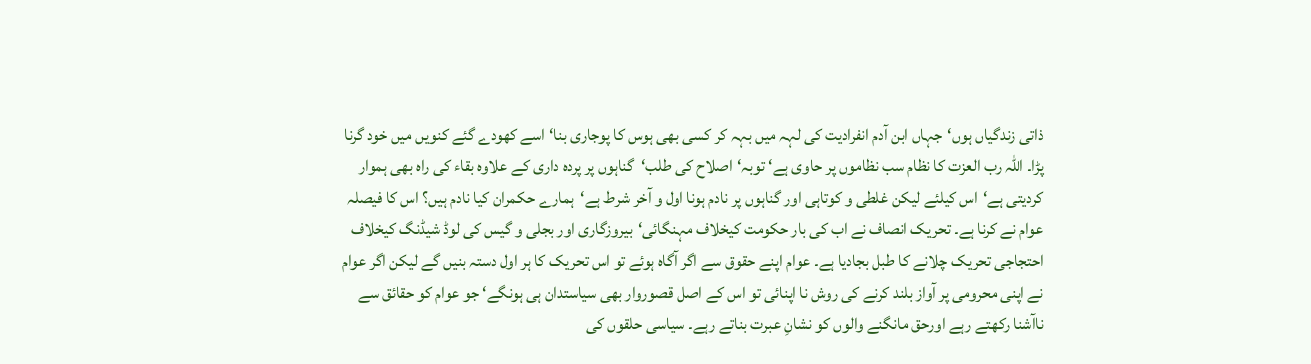ذاتی زندگیاں ہوں‘جہاں ابن آدم انفرادیت کی لہہ میں بہہ کر کسی بھی ہوس کا پوجاری بنا‘اسے کھودے گئے کنویں میں خود گرنا پڑا۔ اللہ رب العزت کا نظام سب نظاموں پر حاوی ہے‘ توبہ‘اصلاح کی طلب‘گناہوں پر پردہ داری کے علاوہ بقاء کی راہ بھی ہموار کردیتی ہے‘اس کیلئے لیکن غلطی و کوتاہی اور گناہوں پر نادم ہونا اول و آخر شرط ہے‘ہمارے حکمران کیا نادم ہیں؟ اس کا فیصلہ عوام نے کرنا ہے۔ تحریک انصاف نے اب کی بار حکومت کیخلاف مہنگائی‘بیروزگاری اور بجلی و گیس کی لوڈ شیڈنگ کیخلاف احتجاجی تحریک چلانے کا طبل بجادیا ہے۔ عوام اپنے حقوق سے اگر آگاہ ہوئے تو اس تحریک کا ہر اول دستہ بنیں گے لیکن اگر عوام نے اپنی محرومی پر آواز بلند کرنے کی روش نا اپنائی تو اس کے اصل قصوروار بھی سیاستدان ہی ہونگے‘ جو عوام کو حقائق سے ناآشنا رکھتے رہے اورحق مانگنے والوں کو نشانِ عبرت بناتے رہے۔ سیاسی حلقوں کی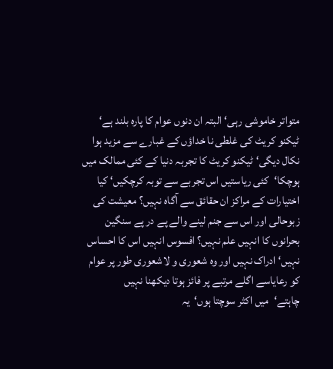متواتر خاموشی رہی‘ البتہ ان دنوں عوام کا پارہ بلند ہے‘ ٹیکنو کریٹ کی غلطی نا خداؤں کے غبارے سے مزید ہوا نکال دیگی‘ ٹیکنو کریٹ کا تجربہ دنیا کے کئی ممالک میں ہوچکا‘کئی ریاستیں اس تجربے سے توبہ کرچکیں‘ کیا اختیارات کے مراکز ان حقائق سے آگاہ نہیں؟ معیشت کی زبوحالی اور اس سے جنم لینے والے پے در پے سنگین بحرانوں کا انہیں علم نہیں؟ افسوس انہیں اس کا احساس نہیں‘ ادراک نہیں اور وہ شعوری و لاشعوری طور پر عوام کو رعایاسے اگلے مرتبے پر فائز ہوتا دیکھنا نہیں چاہتے‘میں اکثر سوچتا ہوں‘یہ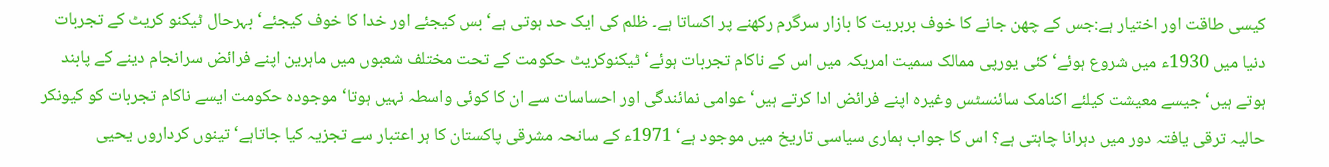کیسی طاقت اور اختیار ہے:جس کے چھن جانے کا خوف بربریت کا بازار سرگرم رکھنے پر اکساتا ہے۔ ظلم کی ایک حد ہوتی ہے‘ بس کیجئے اور خدا کا خوف کیجئے‘ بہرحال ٹیکنو کریٹ کے تجربات دنیا میں 1930ء میں شروع ہوئے‘کئی یورپی ممالک سمیت امریکہ میں اس کے ناکام تجربات ہوئے‘ٹیکنوکریٹ حکومت کے تحت مختلف شعبوں میں ماہرین اپنے فرائض سرانجام دینے کے پابند ہوتے ہیں‘جیسے معیشت کیلئے اکنامک سائنسٹس وغیرہ اپنے فرائض ادا کرتے ہیں‘ عوامی نمائندگی اور احساسات سے ان کا کوئی واسطہ نہیں ہوتا‘ موجودہ حکومت ایسے ناکام تجربات کو کیونکر حالیہ ترقی یافتہ دور میں دہرانا چاہتی ہے؟ اس کا جواب ہماری سیاسی تاریخ میں موجود ہے‘ 1971ء کے سانحہ مشرقی پاکستان کا ہر اعتبار سے تجزیہ کیا جاتاہے‘تینوں کرداروں یحیی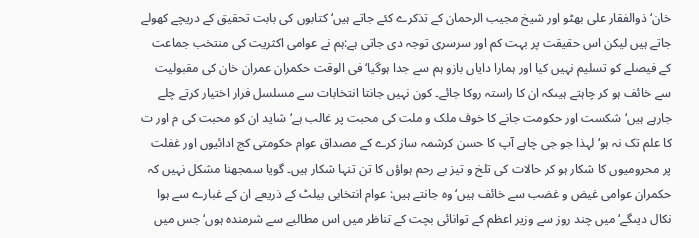خان‘ ذوالفقار علی بھٹو اور شیخ مجیب الرحمان کے تذکرے کئے جاتے ہیں‘ کتابوں کی بابت تحقیق کے دریچے کھولے جاتے ہیں لیکن اس حقیقت پر بہت کم اور سرسری توجہ دی جاتی ہے:ہم نے عوامی اکثریت کی منتخب جماعت کے فیصلے کو تسلیم نہیں کیا اور ہمارا دایاں بازو ہم سے جدا ہوگیا‘فی الوقت حکمران عمران خان کی مقبولیت سے خائف ہو کر چاہتے ہیںکہ ان کا راستہ روکا جائے۔ کون نہیں جانتا انتخابات سے مسلسل فرار اختیار کرتے چلے جارہے ہیں‘ شکست اور حکومت جانے کا خوف ملک و ملت کی محبت پر غالب ہے‘شاید ان کو محبت کی م اور ت کا علم تک نہ ہو‘لہذا جو جی چاہے آپ کا حسن کرشمہ ساز کرے کے مصداق عوام حکومتی کج ادائیوں اور غفلت پر محرومیوں کا شکار ہو کر حالات کی تلخ و تیز بے رحم ہواؤں کا تن تنہا شکار ہیں۔ گویا سمجھنا مشکل نہیں کہ حکمران عوامی غیض و غضب سے خائف ہیں‘ وہ جانتے ہیں: عوام انتخابی بیلٹ کے ذریعے ان کے غبارے سے ہوا نکال دیںگے‘ میں چند روز سے وزیر اعظم کے توانائی بچت کے تناظر میں اس مطالبے سے شرمندہ ہوں‘جس میں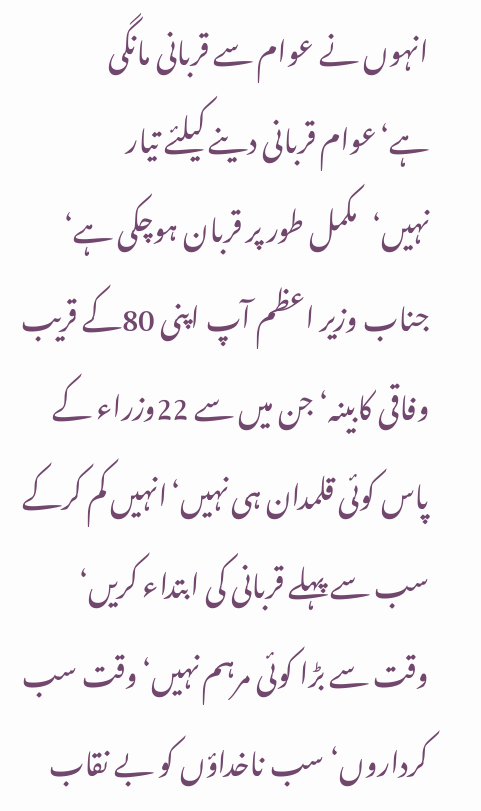انہوں نے عوام سے قربانی مانگی ہے‘عوام قربانی دینے کیلئے تیار نہیں‘مکمل طور پر قربان ہوچکی ہے‘ جناب وزیر اعظم آپ اپنی 80کے قریب وفاقی کابینہ‘جن میں سے 22وزراء کے پاس کوئی قلمدان ہی نہیں‘انہیں کم کرکے سب سے پہلے قربانی کی ابتداء کریں‘ وقت سے بڑا کوئی مرہم نہیں‘وقت سب کرداروں‘ سب ناخداؤں کو بے نقاب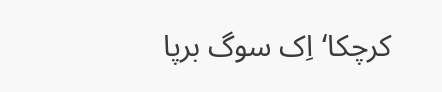کرچکا‘اِک سوگ برپا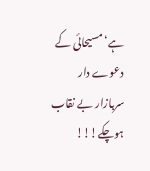ہے‘مسیحائی کے دعوے دار سربازار بے نقاب ہوچکے!!!